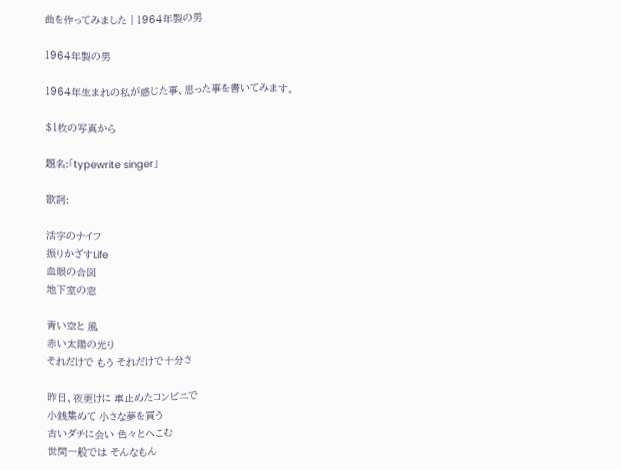曲を作ってみました | 1964年製の男

1964年製の男

1964年生まれの私が感じた事、思った事を書いてみます。

$1枚の写真から

題名:「typewrite singer」

歌詞:

活字のナイフ
振りかざすLife
血眼の合図
地下室の窓

青い空と 風
赤い太陽の光り
それだけで もう それだけで十分さ

昨日、夜更けに 車止めたコンビニで
小銭集めて 小さな夢を買う
古いダチに会い 色々とへこむ
世間一般では そんなもん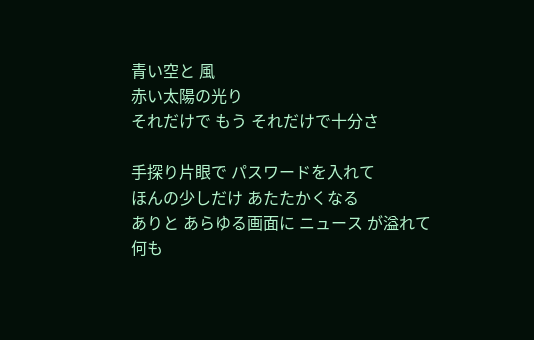青い空と 風
赤い太陽の光り
それだけで もう それだけで十分さ

手探り片眼で パスワードを入れて
ほんの少しだけ あたたかくなる
ありと あらゆる画面に ニュース が溢れて
何も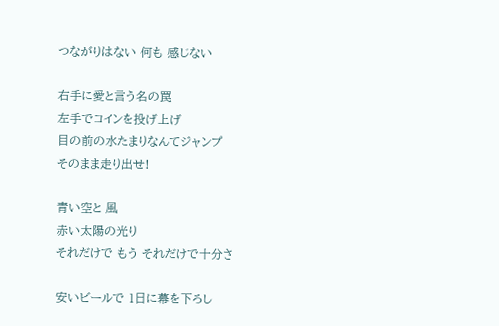つながりはない 何も 感じない

右手に愛と言う名の罠
左手でコインを投げ上げ
目の前の水たまりなんてジャンプ
そのまま走り出せ!

青い空と 風
赤い太陽の光り
それだけで もう それだけで十分さ

安いビールで 1日に幕を下ろし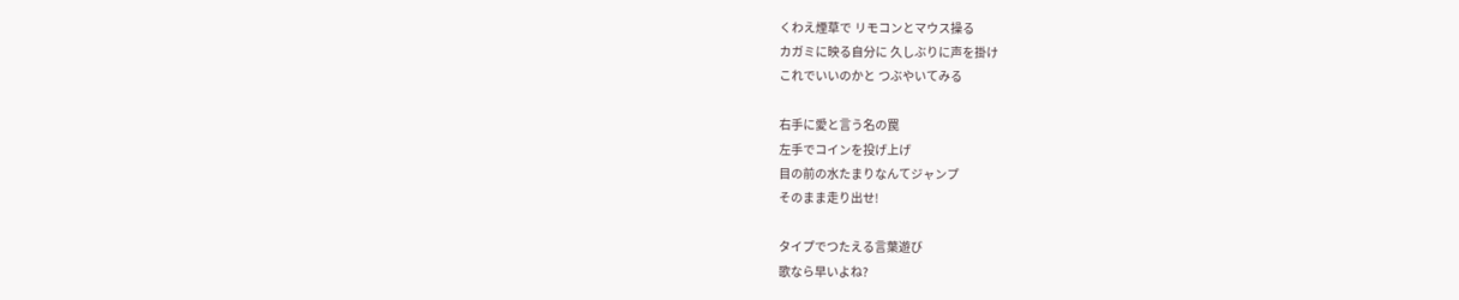くわえ煙草で リモコンとマウス操る
カガミに映る自分に 久しぶりに声を掛け
これでいいのかと つぶやいてみる

右手に愛と言う名の罠
左手でコインを投げ上げ
目の前の水たまりなんてジャンプ
そのまま走り出せ!

タイプでつたえる言葉遊び
歌なら早いよね?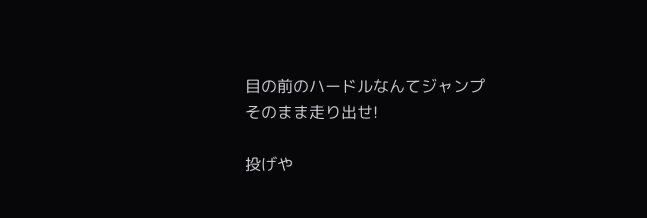目の前のハードルなんてジャンプ
そのまま走り出せ!

投げや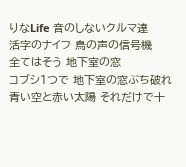りなLife 音のしないクルマ達
活字のナイフ 鳥の声の信号機
全てはそう 地下室の窓
コブシ1つで 地下室の窓ぶち破れ
青い空と赤い太陽 それだけで十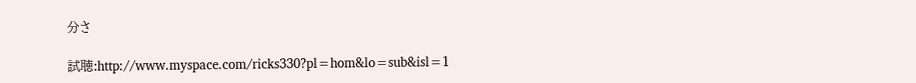分さ

試聴:http://www.myspace.com/ricks330?pl=hom&lo=sub&isl=1